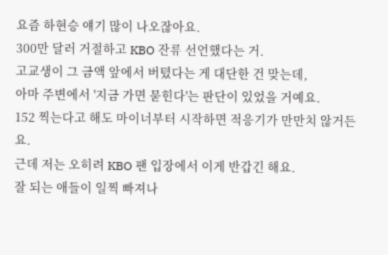요즘 하현승 얘기 많이 나오잖아요.
300만 달러 거절하고 KBO 잔류 선언했다는 거.
고교생이 그 금액 앞에서 버텼다는 게 대단한 건 맞는데,
아마 주변에서 '지금 가면 묻힌다'는 판단이 있었을 거예요.
152 찍는다고 해도 마이너부터 시작하면 적응기가 만만치 않거든요.
근데 저는 오히려 KBO 팬 입장에서 이게 반갑긴 해요.
잘 되는 애들이 일찍 빠져나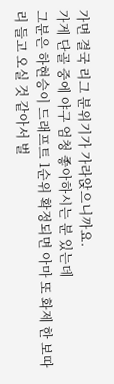가면 결국 리그 분위기가 가라앉으니까요.
가게 단골 중에 야구 엄청 좋아하시는 분 있는데
그분은 하현승이 드래프트 1순위 확정되면 아마 또 화제 한 보따리 들고 오실 것 같아서 벌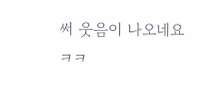써 웃음이 나오네요 ㅋㅋ